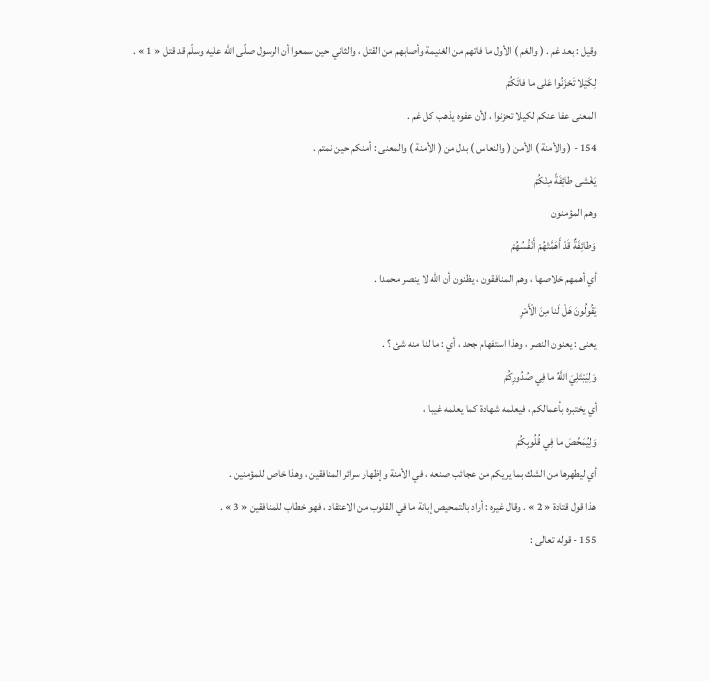وقيل : بعد غم . ( والغم ) الأول ما فاتهم من الغنيمة وأصابهم من القتل ، والثاني حين سمعوا أن الرسول صلّى اللّه عليه وسلّم قد قتل « 1 » .
لِكَيْلا تَحْزَنُوا عَلى ما فاتَكُمْ
المعنى عفا عنكم لكيلا تحزنوا ، لأن عفوه يذهب كل غم .
154 - ( والأمنة ) الأمن ( والنعاس ) بدل من ( الأمنة ) والمعنى : أمنكم حين نمتم .
يَغْشى طائِفَةً مِنْكُمْ
وهم المؤمنون
وَطائِفَةٌ قَدْ أَهَمَّتْهُمْ أَنْفُسُهُمْ
أي أهمهم خلاصها ، وهم المنافقون ، يظنون أن اللّه لا ينصر محمدا .
يَقُولُونَ هَلْ لَنا مِنَ الْأَمْرِ
يعنى : يعنون النصر ، وهذا استفهام جحد ، أي : ما لنا منه شئ ؟ .
وَلِيَبْتَلِيَ اللَّهُ ما فِي صُدُورِكُمْ
أي يختبره بأعمالكم ، فيعلمه شهادة كما يعلمه غيبا ،
وَلِيُمَحِّصَ ما فِي قُلُوبِكُمْ
أي ليطهرها من الشك بما يريكم من عجائب صنعه ، في الأمنة وإظهار سرائر المنافقين ، وهذا خاص للمؤمنين .
هذا قول قتادة « 2 » . وقال غيره : أراد بالتمحيص إبانة ما في القلوب من الاعتقاد ، فهو خطاب للمنافقين « 3 » .
155 - قوله تعالى :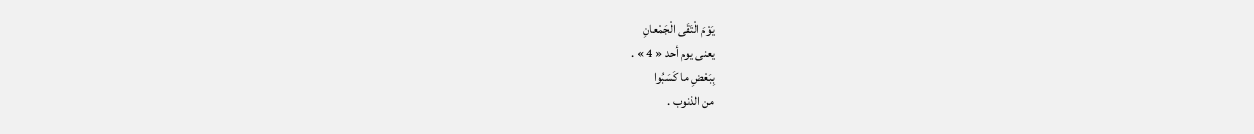يَوْمَ الْتَقَى الْجَمْعانِ
يعنى يوم أحد « 4 » .
بِبَعْضِ ما كَسَبُوا
من الذنوب .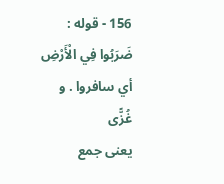156 - قوله :
ضَرَبُوا فِي الْأَرْضِ
أي سافروا . و
غُزًّى
يعنى جمع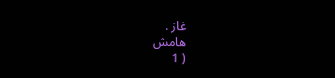غاز .
هامش
( 1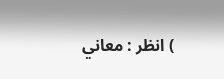) انظر : معاني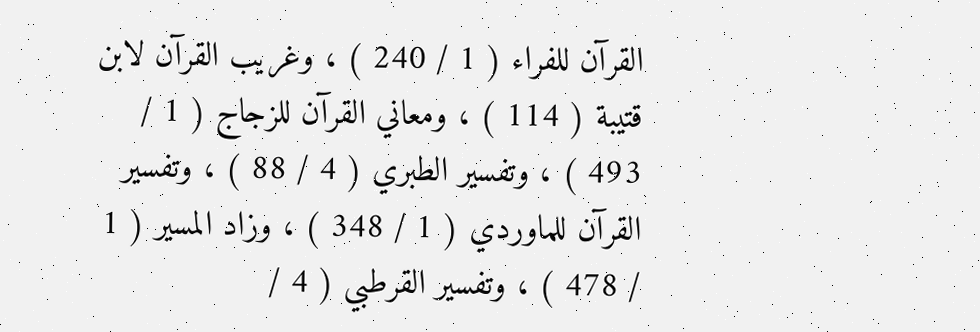القرآن للفراء ( 1 / 240 ) ، وغريب القرآن لابن قتيبة ( 114 ) ، ومعاني القرآن للزجاج ( 1 / 493 ) ، وتفسير الطبري ( 4 / 88 ) ، وتفسير القرآن للماوردي ( 1 / 348 ) ، وزاد المسير ( 1 / 478 ) ، وتفسير القرطبي ( 4 /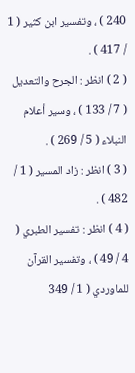240 ) ، وتفسير ابن كثير ( 1 / 417 ) .
( 2 ) انظر : الجرح والتعديل ( 7 / 133 ) ، وسير أعلام النبلاء ( 5 / 269 ) .
( 3 ) انظر : زاد المسير ( 1 / 482 ) .
( 4 ) انظر : تفسير الطبري ( 4 / 49 ) ، وتفسير القرآن للماوردي ( 1 / 349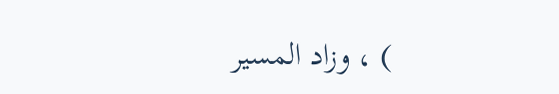) ، وزاد المسير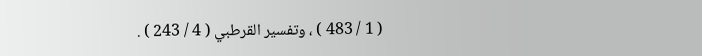( 1 / 483 ) ، وتفسير القرطبي ( 4 / 243 ) .